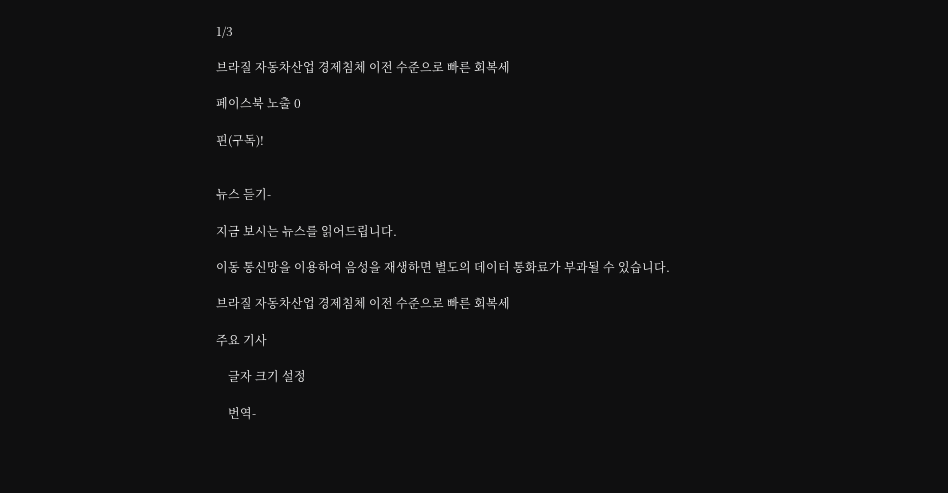1/3

브라질 자동차산업 경제침체 이전 수준으로 빠른 회복세

페이스북 노출 0

핀(구독)!


뉴스 듣기-

지금 보시는 뉴스를 읽어드립니다.

이동 통신망을 이용하여 음성을 재생하면 별도의 데이터 통화료가 부과될 수 있습니다.

브라질 자동차산업 경제침체 이전 수준으로 빠른 회복세

주요 기사

    글자 크기 설정

    번역-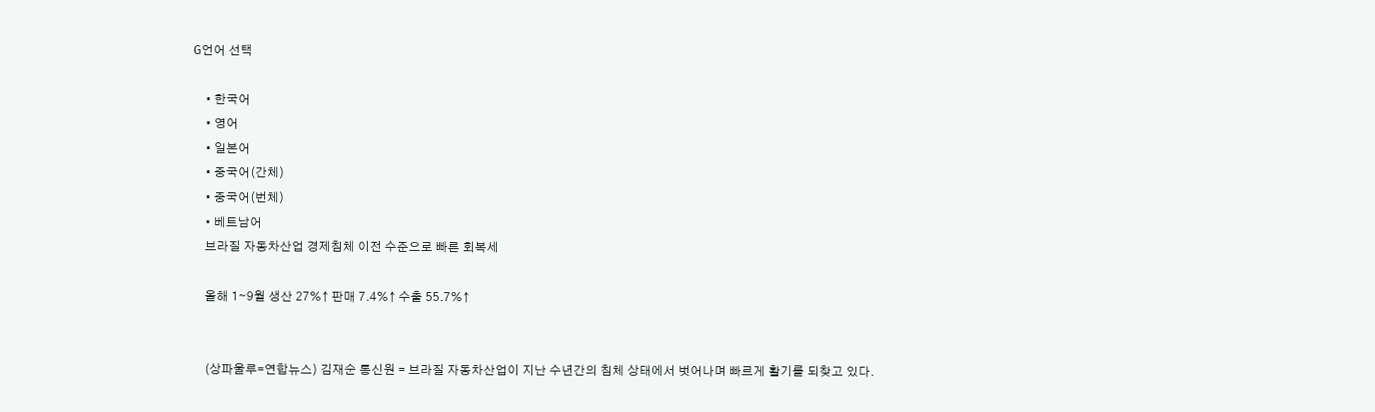G언어 선택

    • 한국어
    • 영어
    • 일본어
    • 중국어(간체)
    • 중국어(번체)
    • 베트남어
    브라질 자동차산업 경제침체 이전 수준으로 빠른 회복세

    올해 1∼9월 생산 27%↑ 판매 7.4%↑ 수출 55.7%↑


    (상파울루=연합뉴스) 김재순 통신원 = 브라질 자동차산업이 지난 수년간의 침체 상태에서 벗어나며 빠르게 활기를 되찾고 있다.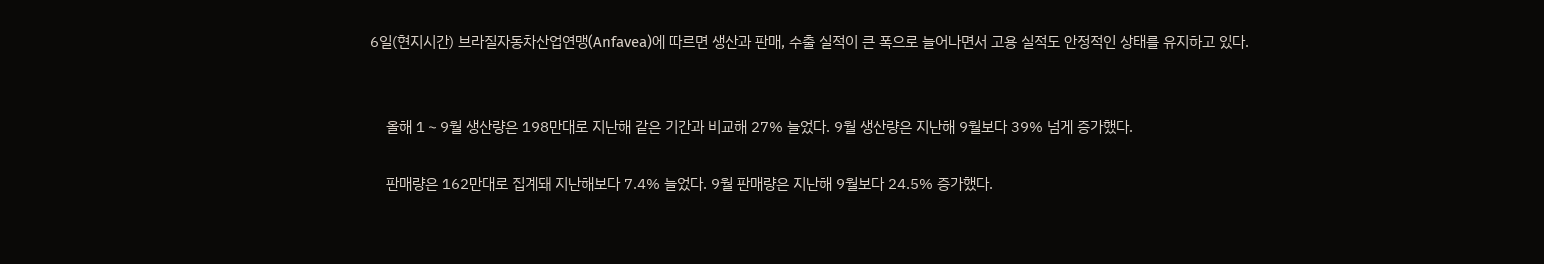6일(현지시간) 브라질자동차산업연맹(Anfavea)에 따르면 생산과 판매, 수출 실적이 큰 폭으로 늘어나면서 고용 실적도 안정적인 상태를 유지하고 있다.


    올해 1∼9월 생산량은 198만대로 지난해 같은 기간과 비교해 27% 늘었다. 9월 생산량은 지난해 9월보다 39% 넘게 증가했다.

    판매량은 162만대로 집계돼 지난해보다 7.4% 늘었다. 9월 판매량은 지난해 9월보다 24.5% 증가했다.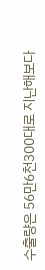수출량은 56만6천300대로 지난해보다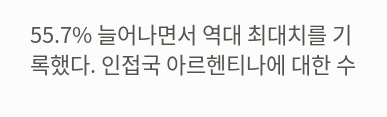55.7% 늘어나면서 역대 최대치를 기록했다. 인접국 아르헨티나에 대한 수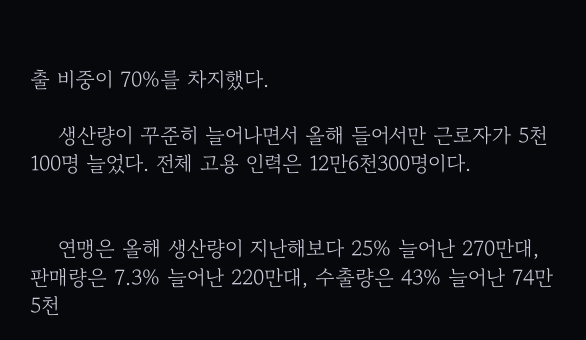출 비중이 70%를 차지했다.

    생산량이 꾸준히 늘어나면서 올해 들어서만 근로자가 5천100명 늘었다. 전체 고용 인력은 12만6천300명이다.


    연맹은 올해 생산량이 지난해보다 25% 늘어난 270만대, 판매량은 7.3% 늘어난 220만대, 수출량은 43% 늘어난 74만5천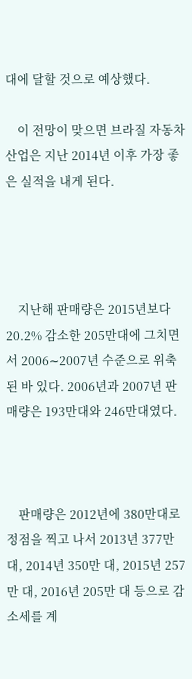대에 달할 것으로 예상했다.

    이 전망이 맞으면 브라질 자동차산업은 지난 2014년 이후 가장 좋은 실적을 내게 된다.




    지난해 판매량은 2015년보다 20.2% 감소한 205만대에 그치면서 2006∼2007년 수준으로 위축된 바 있다. 2006년과 2007년 판매량은 193만대와 246만대였다.



    판매량은 2012년에 380만대로 정점을 찍고 나서 2013년 377만 대, 2014년 350만 대, 2015년 257만 대, 2016년 205만 대 등으로 감소세를 계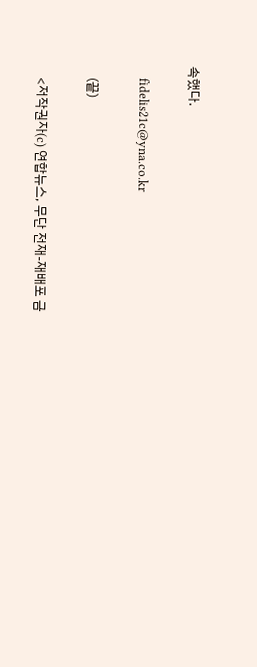속했다.

    fidelis21c@yna.co.kr

    (끝)

    <저작권자(c) 연합뉴스, 무단 전재-재배포 금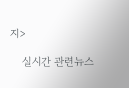지>

    실시간 관련뉴스